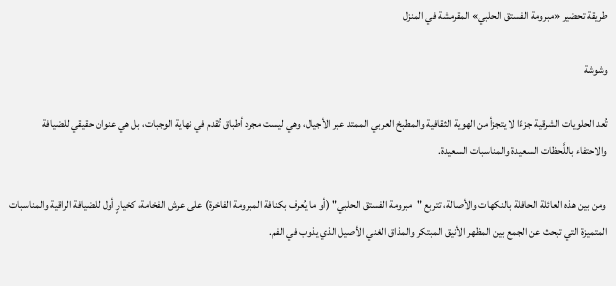طريقة تحضير «مبرومة الفستق الحلبي» المقرمشة في المنزل

وشوشة

تُعد الحلويات الشرقية جزءًا لا يتجزأ من الهوية الثقافية والمطبخ العربي الممتد عبر الأجيال، وهي ليست مجرد أطباق تُقدم في نهاية الوجبات، بل هي عنوان حقيقي للضيافة والاحتفاء باللَّحظات السعيدة والمناسبات السعيدة.

 ومن بين هذه العائلة الحافلة بالنكهات والأصالة، تتربع "مبرومة الفستق الحلبي" (أو ما يُعرف بكنافة المبرومة الفاخرة) على عرش الفخامة، كخيارٍ أول للضيافة الراقية والمناسبات المتميزة التي تبحث عن الجمع بين المظهر الأنيق المبتكر والمذاق الغني الأصيل الذي يذوب في الفم.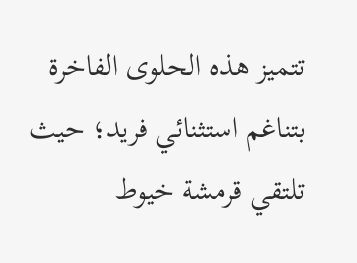تتميز هذه الحلوى الفاخرة بتناغم استثنائي فريد؛ حيث تلتقي قرمشة خيوط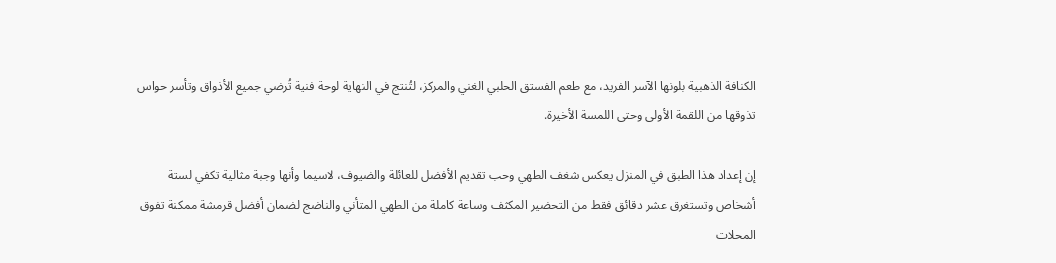الكنافة الذهبية بلونها الآسر الفريد، مع طعم الفستق الحلبي الغني والمركز، لتُنتج في النهاية لوحة فنية تُرضي جميع الأذواق وتأسر حواس تذوقها من اللقمة الأولى وحتى اللمسة الأخيرة.

إن إعداد هذا الطبق في المنزل يعكس شغف الطهي وحب تقديم الأفضل للعائلة والضيوف، لاسيما وأنها وجبة مثالية تكفي لستة أشخاص وتستغرق عشر دقائق فقط من التحضير المكثف وساعة كاملة من الطهي المتأني والناضج لضمان أفضل قرمشة ممكنة تفوق المحلات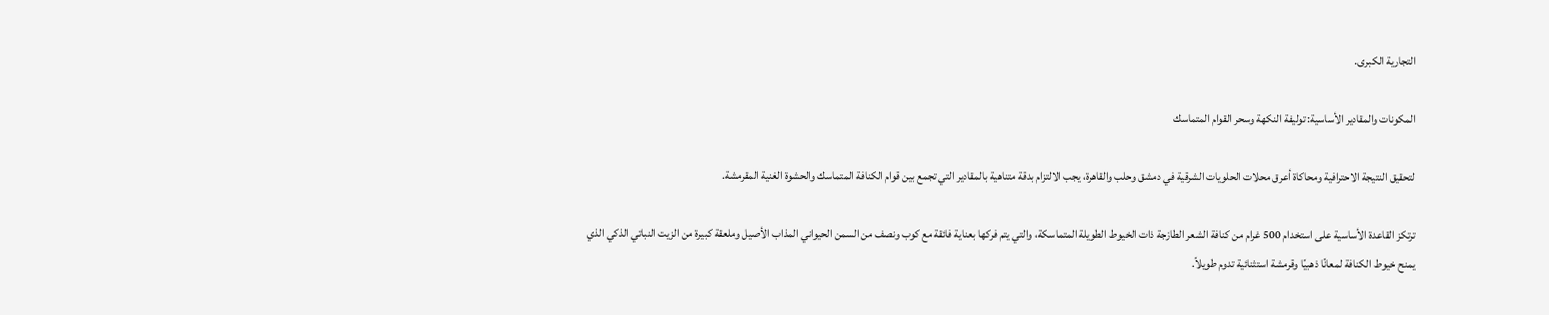التجارية الكبرى.

المكونات والمقادير الأساسية: توليفة النكهة وسحر القوام المتماسك

لتحقيق النتيجة الاحترافية ومحاكاة أعرق محلات الحلويات الشرقية في دمشق وحلب والقاهرة، يجب الالتزام بدقة متناهية بالمقادير التي تجمع بين قوام الكنافة المتماسك والحشوة الغنية المقرمشة.

ترتكز القاعدة الأساسية على استخدام 500 غرام من كنافة الشعر الطازجة ذات الخيوط الطويلة المتماسكة، والتي يتم فركها بعناية فائقة مع كوب ونصف من السمن الحيواني المذاب الأصيل وملعقة كبيرة من الزيت النباتي الذكي الذي يمنح خيوط الكنافة لمعانًا ذهبيًا وقرمشة استثنائية تدوم طويلاً.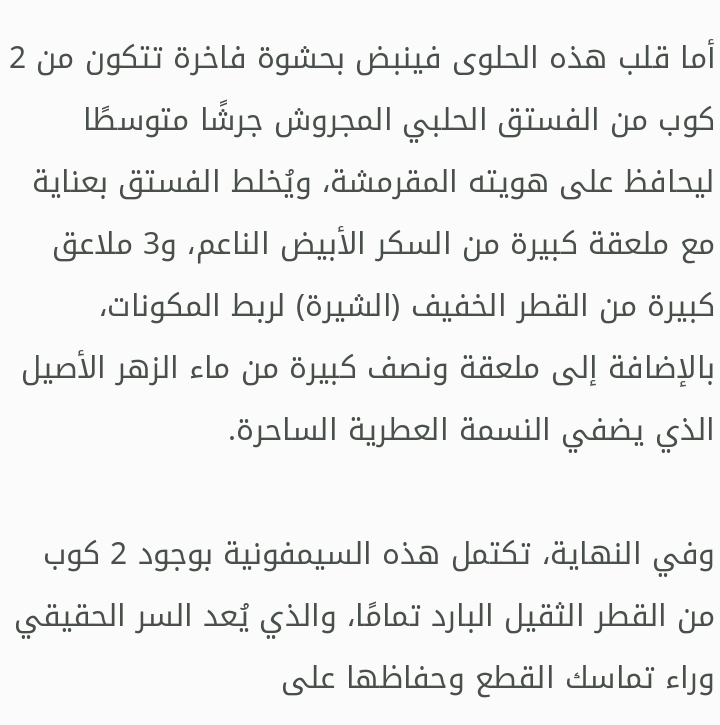أما قلب هذه الحلوى فينبض بحشوة فاخرة تتكون من 2 كوب من الفستق الحلبي المجروش جرشًا متوسطًا ليحافظ على هويته المقرمشة، ويُخلط الفستق بعناية مع ملعقة كبيرة من السكر الأبيض الناعم، و3 ملاعق كبيرة من القطر الخفيف (الشيرة) لربط المكونات، بالإضافة إلى ملعقة ونصف كبيرة من ماء الزهر الأصيل الذي يضفي النسمة العطرية الساحرة.

وفي النهاية، تكتمل هذه السيمفونية بوجود 2 كوب من القطر الثقيل البارد تمامًا، والذي يُعد السر الحقيقي وراء تماسك القطع وحفاظها على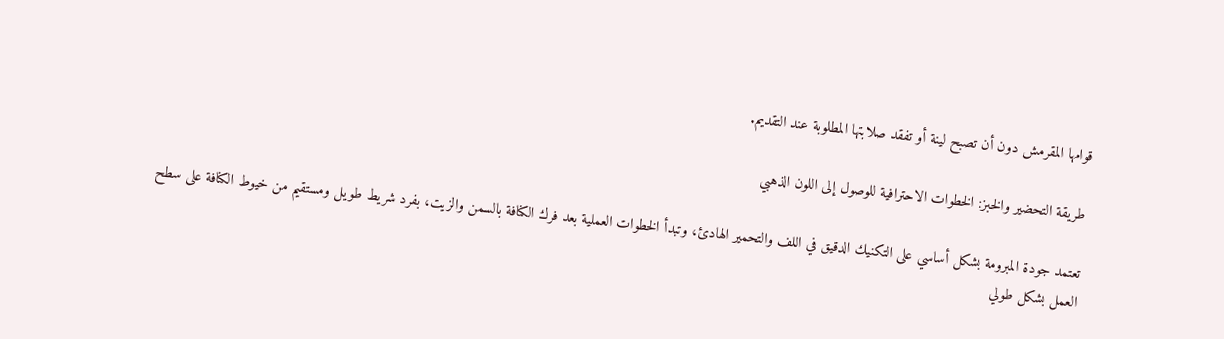قوامها المقرمش دون أن تصبح لينة أو تفقد صلابتها المطلوبة عند التقديم.

طريقة التحضير والخبز: الخطوات الاحترافية للوصول إلى اللون الذهبي

تعتمد جودة المبرومة بشكل أساسي على التكنيك الدقيق في اللف والتحمير الهادئ، وتبدأ الخطوات العملية بعد فرك الكنافة بالسمن والزيت، بفرد شريط طويل ومستقيم من خيوط الكنافة على سطح العمل بشكل طولي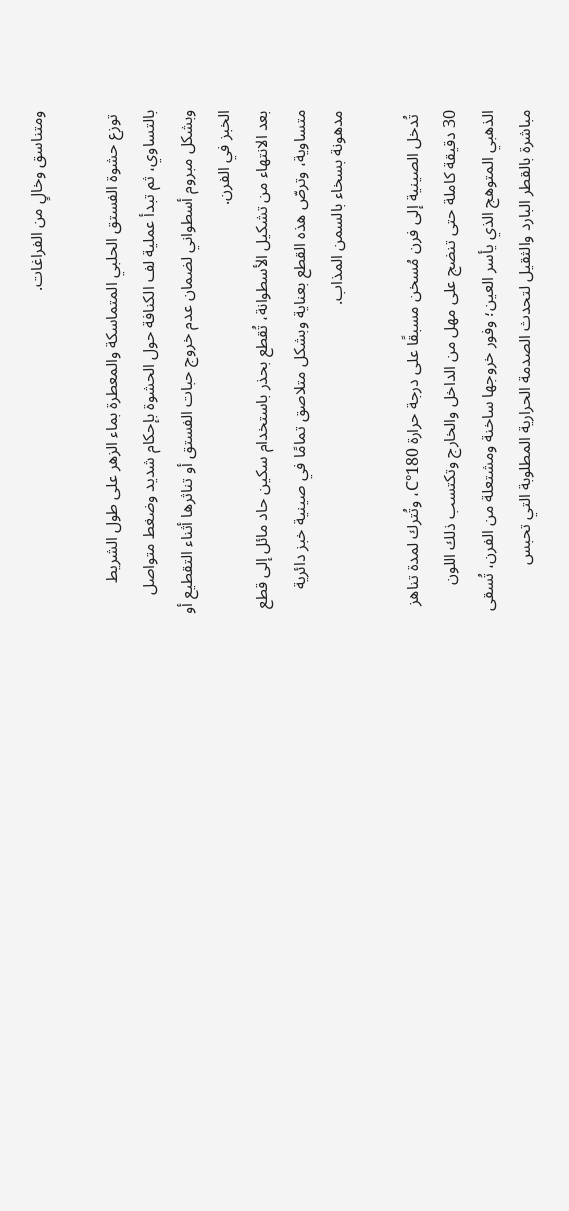ومتناسق وخالٍ من الفراغات.

 توزع حشوة الفستق الحلبي المتماسكة والمعطرة بماء الزهر على طول الشريط بالتساوي، ثم تبدأ عملية لف الكنافة حول الحشوة بإحكام شديد وضغط متواصل وبشكل مبروم أسطواني لضمان عدم خروج حبات الفستق أو تناثرها أثناء التقطيع أو الخبز في الفرن.
بعد الانتهاء من تشكيل الأسطوانة، تُقطع بحذر باستخدام سكين حاد مائل إلى قطع متساوية، وترصّ هذه القطع بعناية وبشكل متلاصق تمامًا في صينية خبز دائرية مدهونة بسخاء بالسمن المذاب.

 تُدخل الصينية إلى فرن مُسخن مسبقًا على درجة حرارة 180°C، وتُترك لمدة تناهز 30 دقيقة كاملة حتى تنضج على مهل من الداخل والخارج وتكتسب ذلك اللون الذهبي المتوهج الذي يأسر العين؛ وفور خروجها ساخنة ومشتعلة من الفرن، تُسقى مباشرة بالقطر البارد والثقيل لتحدث الصدمة الحرارية المطلوبة التي تحبس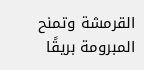القرمشة وتمنح المبرومة بريقًا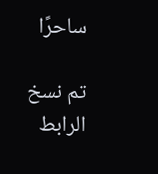ساحرًا

تم نسخ الرابط